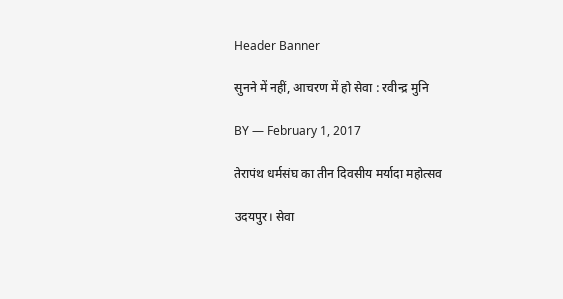Header Banner

सुनने में नहीं, आचरण में हो सेवा : रवीन्द्र मुनि

BY — February 1, 2017

तेरापंथ धर्मसंघ का तीन दिवसीय मर्यादा महोत्सव

उदयपुर। सेवा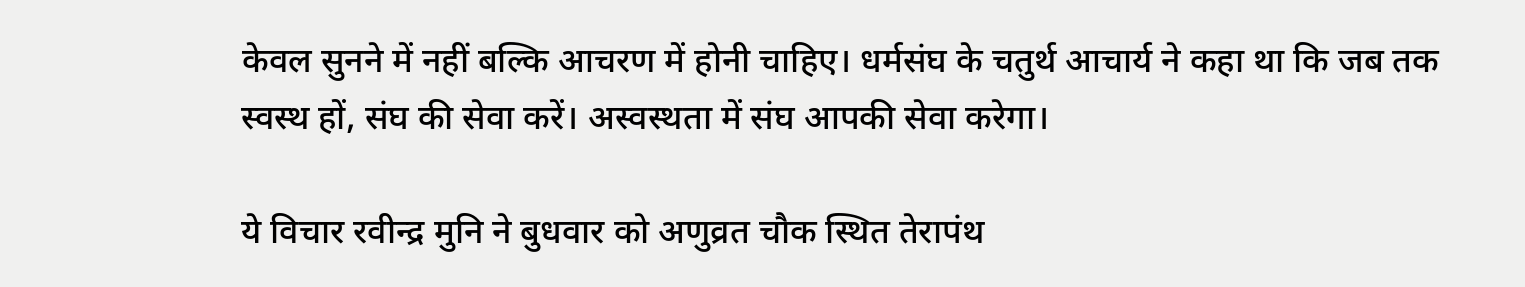केवल सुनने में नहीं बल्कि आचरण में होनी चाहिए। धर्मसंघ के चतुर्थ आचार्य ने कहा था कि जब तक स्वस्थ हों, संघ की सेवा करें। अस्वस्थता में संघ आपकी सेवा करेगा।

ये विचार रवीन्द्र मुनि ने बुधवार को अणुव्रत चौक स्थित तेरापंथ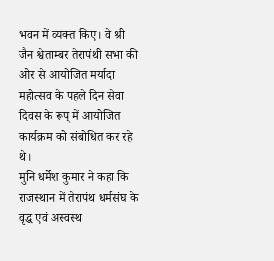भवन में व्यक्त किए। वे श्री जैन श्वेताम्बर तेरापंथी सभा की ओर से आयोजित मर्यादा महोत्सव के पहले दिन सेवा दिवस के रूप् में आयोजित कार्यक्रम को संबोधित कर रहे थे।
मुनि धर्मेश कुमार ने कहा कि राजस्थान में तेरापंथ धर्मसंघ के वृद्ध एवं अस्वस्थ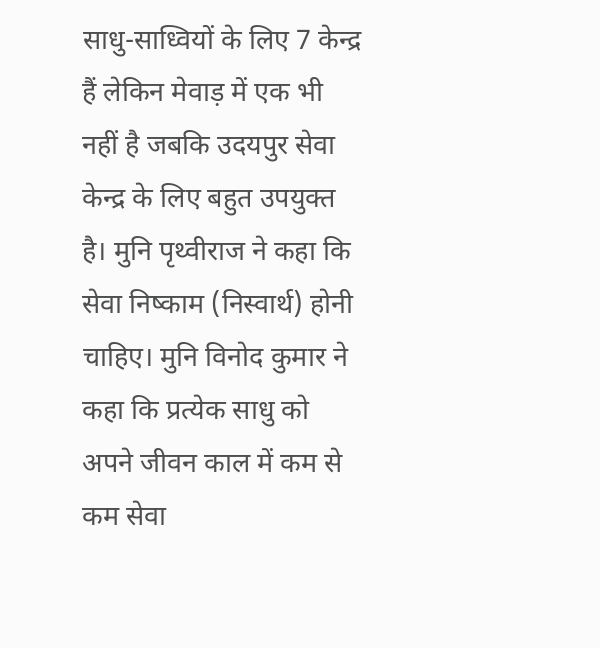साधु-साध्वियों के लिए 7 केन्द्र हैं लेकिन मेवाड़ में एक भी नहीं है जबकि उदयपुर सेवा केन्द्र के लिए बहुत उपयुक्त है। मुनि पृथ्वीराज ने कहा कि सेवा निष्काम (निस्वार्थ) होनी चाहिए। मुनि विनोद कुमार ने कहा कि प्रत्येक साधु को अपने जीवन काल में कम से कम सेवा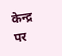केन्द्र पर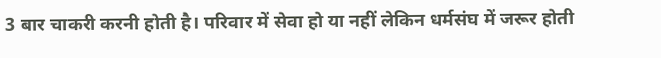3 बार चाकरी करनी होती है। परिवार में सेवा हो या नहीं लेकिन धर्मसंघ में जरूर होती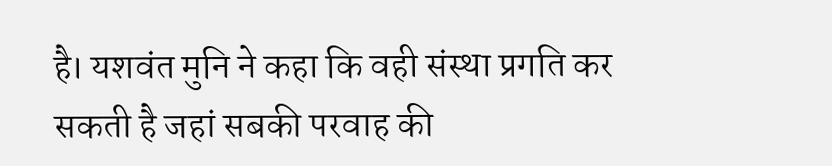है। यशवंत मुनि ने कहा कि वही संस्था प्रगति कर सकती है जहां सबकी परवाह की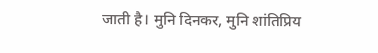जाती है। मुनि दिनकर, मुनि शांतिप्रिय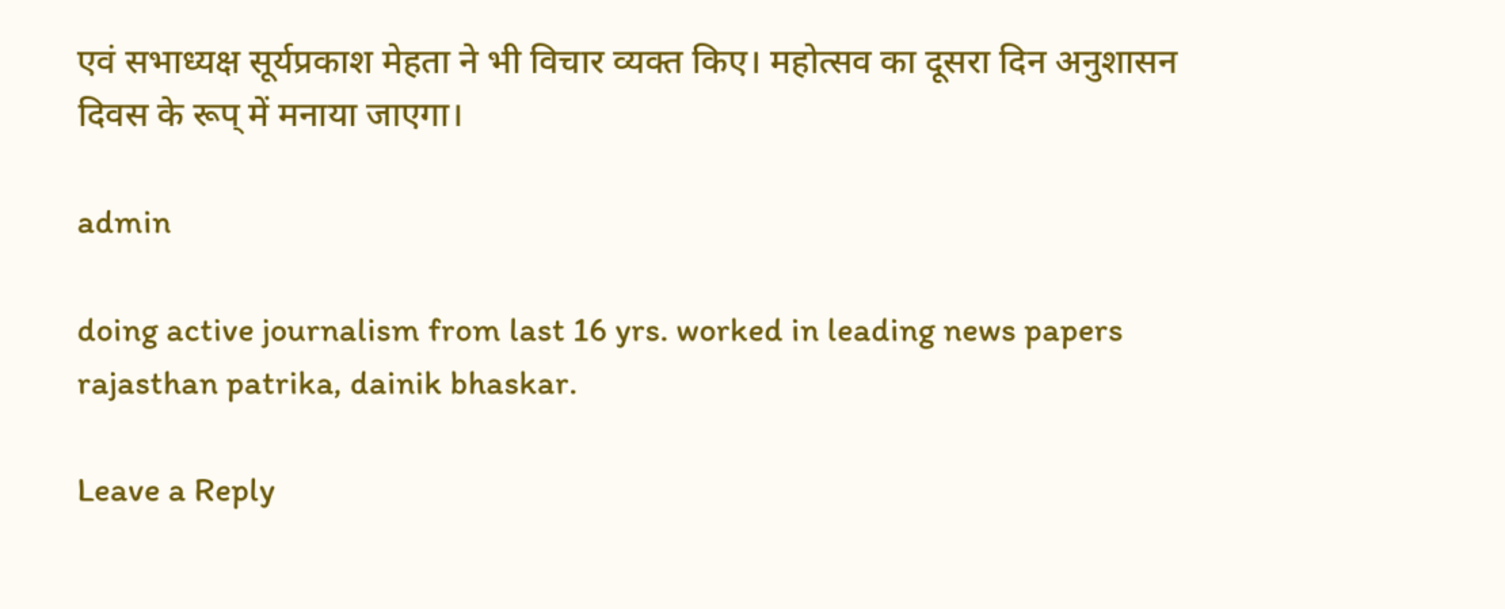एवं सभाध्यक्ष सूर्यप्रकाश मेहता ने भी विचार व्यक्त किए। महोत्सव का दूसरा दिन अनुशासन दिवस के रूप् में मनाया जाएगा।

admin

doing active journalism from last 16 yrs. worked in leading news papers rajasthan patrika, dainik bhaskar.

Leave a Reply